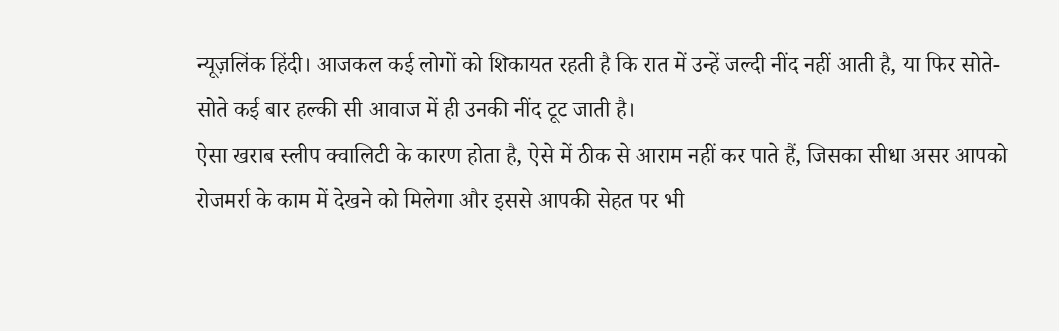न्यूज़लिंक हिंदी। आजकल कई लोगों को शिकायत रहती है कि रात में उन्हें जल्दी नींद नहीं आती है, या फिर सोते-सोते कई बार हल्की सी आवाज में ही उनकी नींद टूट जाती है।
ऐसा खराब स्लीप क्वालिटी के कारण होता है, ऐसे में ठीक से आराम नहीं कर पाते हैं, जिसका सीधा असर आपको रोजमर्रा के काम में देखने को मिलेगा और इससे आपकी सेहत पर भी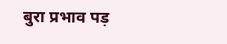बुरा प्रभाव पड़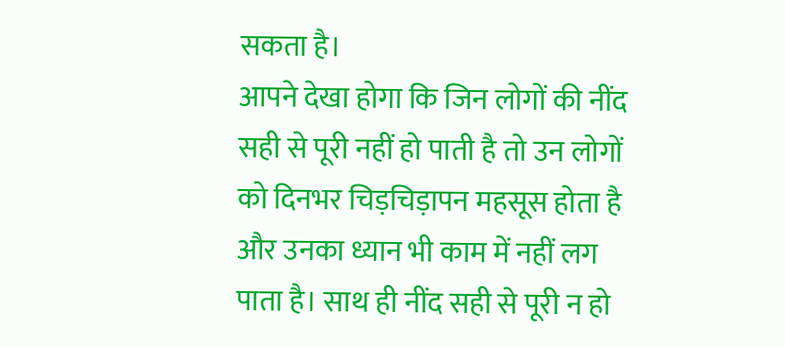सकता है।
आपने देखा होगा कि जिन लोगों की नींद सही से पूरी नहीं हो पाती है तो उन लोगों को दिनभर चिड़चिड़ापन महसूस होता है और उनका ध्यान भी काम में नहीं लग पाता है। साथ ही नींद सही से पूरी न हो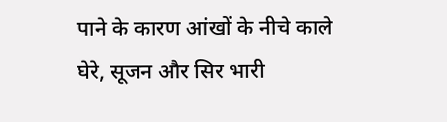पाने के कारण आंखों के नीचे काले घेरे, सूजन और सिर भारी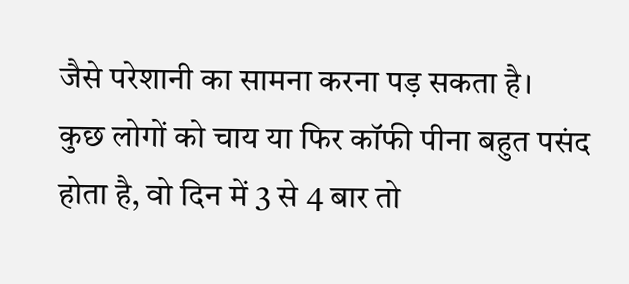जैसे परेशानी का सामना करना पड़ सकता है।
कुछ लोगों को चाय या फिर कॉफी पीना बहुत पसंद होता है, वो दिन में 3 से 4 बार तो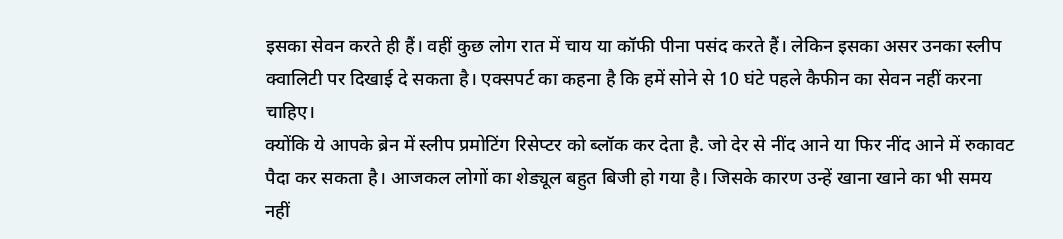इसका सेवन करते ही हैं। वहीं कुछ लोग रात में चाय या कॉफी पीना पसंद करते हैं। लेकिन इसका असर उनका स्लीप क्वालिटी पर दिखाई दे सकता है। एक्सपर्ट का कहना है कि हमें सोने से 10 घंटे पहले कैफीन का सेवन नहीं करना चाहिए।
क्योंकि ये आपके ब्रेन में स्लीप प्रमोटिंग रिसेप्टर को ब्लॉक कर देता है. जो देर से नींद आने या फिर नींद आने में रुकावट पैदा कर सकता है। आजकल लोगों का शेड्यूल बहुत बिजी हो गया है। जिसके कारण उन्हें खाना खाने का भी समय नहीं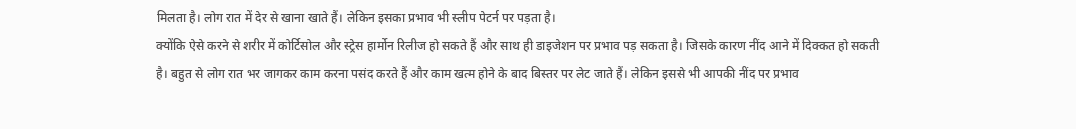मिलता है। लोग रात में देर से खाना खाते हैं। लेकिन इसका प्रभाव भी स्लीप पेटर्न पर पड़ता है।
क्योंकि ऐसे करने से शरीर में कोर्टिसोल और स्ट्रेस हार्मोन रिलीज हो सकते हैं और साथ ही डाइजेशन पर प्रभाव पड़ सकता है। जिसके कारण नींद आने में दिक्कत हो सकती है। बहुत से लोग रात भर जागकर काम करना पसंद करते हैं और काम खत्म होने के बाद बिस्तर पर लेट जाते हैं। लेकिन इससे भी आपकी नींद पर प्रभाव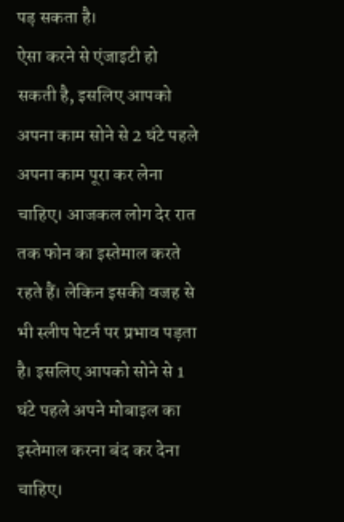पड़ सकता है।
ऐसा करने से एंजाइटी हो सकती है, इसलिए आपको अपना काम सोने से 2 घंटे पहले अपना काम पूरा कर लेना चाहिए। आजकल लोग देर रात तक फोन का इस्तेमाल करते रहते हैं। लेकिन इसकी वजह से भी स्लीप पेटर्न पर प्रभाव पड़ता है। इसलिए आपको सोने से 1 घंटे पहले अपने मोबाइल का इस्तेमाल करना बंद कर देना चाहिए।